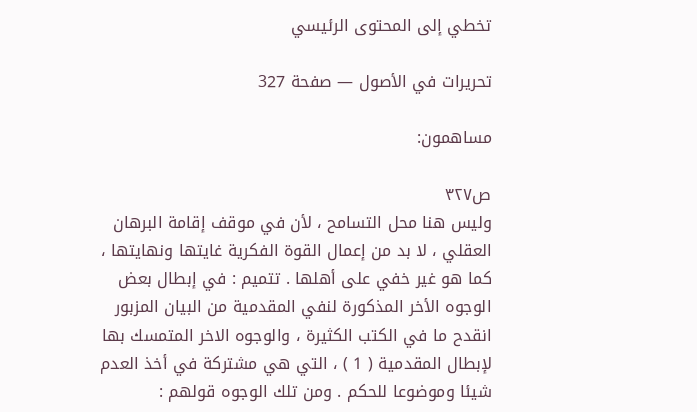تخطي إلى المحتوى الرئيسي

تحريرات في الأصول — صفحة 327

مساهمون:

ص٣٢٧
وليس هنا محل التسامح ، لأن في موقف إقامة البرهان العقلي ، لا بد من إعمال القوة الفكرية غايتها ونهايتها ، كما هو غير خفي على أهلها . تتميم : في إبطال بعض الوجوه الأخر المذكورة لنفي المقدمية من البيان المزبور انقدح ما في الكتب الكثيرة ، والوجوه الاخر المتمسك بها لإبطال المقدمية ( 1 ) ، التي هي مشتركة في أخذ العدم شيئا وموضوعا للحكم . ومن تلك الوجوه قولهم :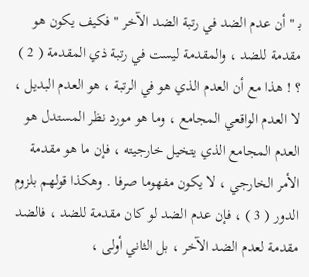ب‍ " أن عدم الضد في رتبة الضد الآخر " فكيف يكون هو مقدمة للضد ، والمقدمة ليست في رتبة ذي المقدمة ( 2 ) ؟ ! هذا مع أن العدم الذي هو في الرتبة ، هو العدم البديل ، لا العدم الواقعي المجامع ، وما هو مورد نظر المستدل هو العدم المجامع الذي يتخيل خارجيته ، فإن ما هو مقدمة الأمر الخارجي ، لا يكون مفهوما صرفا . وهكذا قولهم بلزوم الدور ( 3 ) ، فإن عدم الضد لو كان مقدمة للضد ، فالضد مقدمة لعدم الضد الآخر ، بل الثاني أولى ،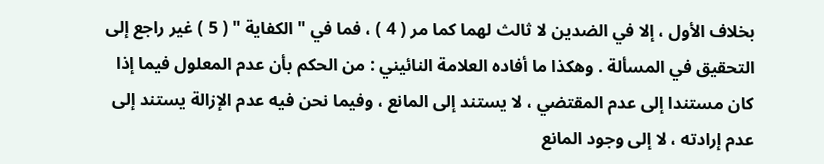بخلاف الأول ، إلا في الضدين لا ثالث لهما كما مر ( 4 ) ، فما في " الكفاية " ( 5 ) غير راجع إلى التحقيق في المسألة . وهكذا ما أفاده العلامة النائيني : من الحكم بأن عدم المعلول فيما إذا كان مستندا إلى عدم المقتضي ، لا يستند إلى المانع ، وفيما نحن فيه عدم الإزالة يستند إلى عدم إرادته ، لا إلى وجود المانع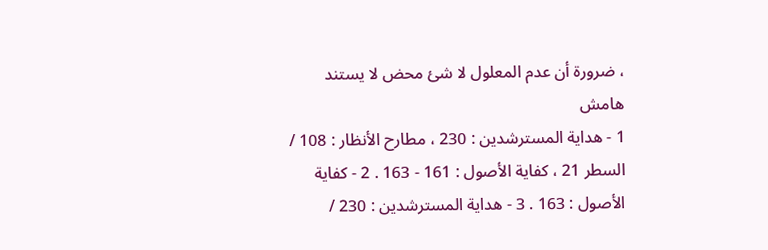، ضرورة أن عدم المعلول لا شئ محض لا يستند
هامش
1 - هداية المسترشدين : 230 ، مطارح الأنظار : 108 / السطر 21 ، كفاية الأصول : 161 - 163 . 2 - كفاية الأصول : 163 . 3 - هداية المسترشدين : 230 /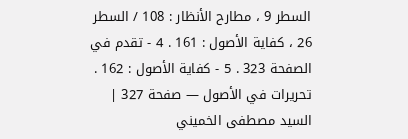السطر 9 ، مطارح الأنظار : 108 / السطر 26 ، كفاية الأصول : 161 . 4 - تقدم في الصفحة 323 . 5 - كفاية الأصول : 162 .
تحريرات في الأصول — صفحة 327 | السيد مصطفى الخميني